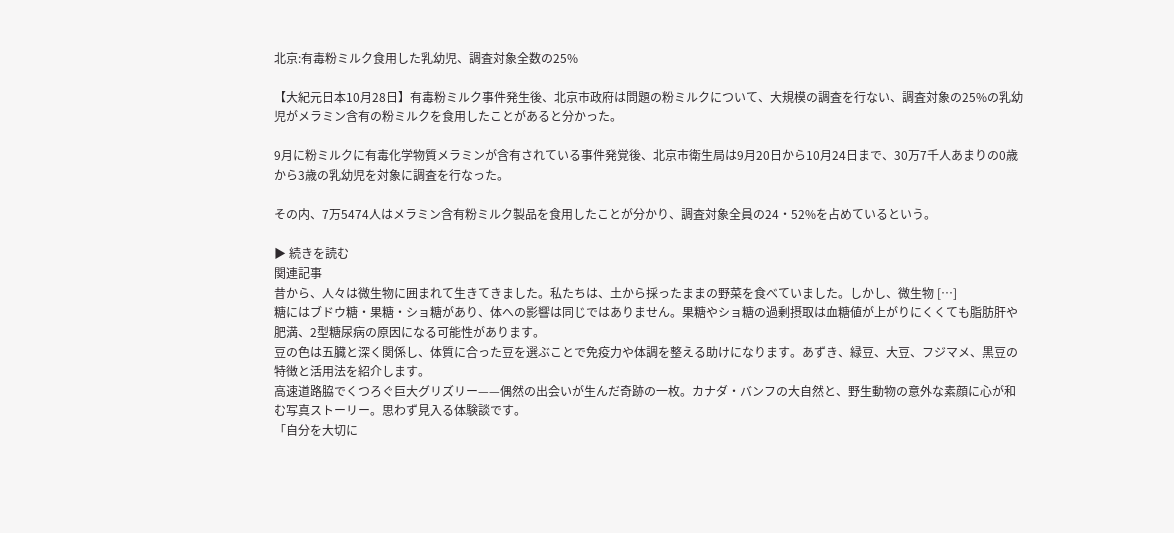北京:有毒粉ミルク食用した乳幼児、調査対象全数の25%

【大紀元日本10月28日】有毒粉ミルク事件発生後、北京市政府は問題の粉ミルクについて、大規模の調査を行ない、調査対象の25%の乳幼児がメラミン含有の粉ミルクを食用したことがあると分かった。

9月に粉ミルクに有毒化学物質メラミンが含有されている事件発覚後、北京市衛生局は9月20日から10月24日まで、30万7千人あまりの0歳から3歳の乳幼児を対象に調査を行なった。

その内、7万5474人はメラミン含有粉ミルク製品を食用したことが分かり、調査対象全員の24・52%を占めているという。

▶ 続きを読む
関連記事
昔から、人々は微生物に囲まれて生きてきました。私たちは、土から採ったままの野菜を食べていました。しかし、微生物 […]
糖にはブドウ糖・果糖・ショ糖があり、体への影響は同じではありません。果糖やショ糖の過剰摂取は血糖値が上がりにくくても脂肪肝や肥満、2型糖尿病の原因になる可能性があります。
豆の色は五臓と深く関係し、体質に合った豆を選ぶことで免疫力や体調を整える助けになります。あずき、緑豆、大豆、フジマメ、黒豆の特徴と活用法を紹介します。
高速道路脇でくつろぐ巨大グリズリー——偶然の出会いが生んだ奇跡の一枚。カナダ・バンフの大自然と、野生動物の意外な素顔に心が和む写真ストーリー。思わず見入る体験談です。
「自分を大切に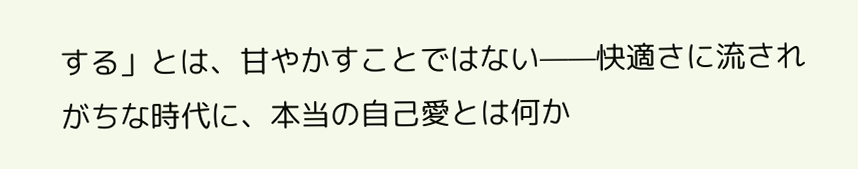する」とは、甘やかすことではない——快適さに流されがちな時代に、本当の自己愛とは何か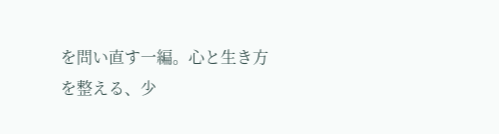を問い直す一編。心と生き方を整える、少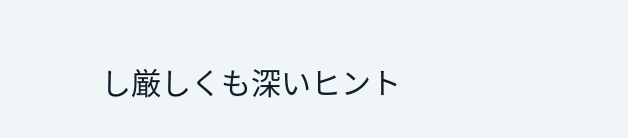し厳しくも深いヒント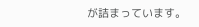が詰まっています。